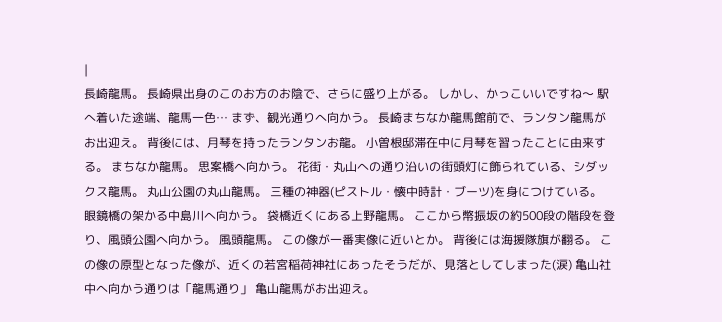|
長崎龍馬。 長崎県出身のこのお方のお陰で、さらに盛り上がる。 しかし、かっこいいですね〜 駅へ着いた途端、龍馬一色… まず、観光通りへ向かう。 長崎まちなか龍馬館前で、ランタン龍馬がお出迎え。 背後には、月琴を持ったランタンお龍。 小曽根邸滞在中に月琴を習ったことに由来する。 まちなか龍馬。 思案橋へ向かう。 花街・丸山への通り沿いの街頭灯に飾られている、シダックス龍馬。 丸山公園の丸山龍馬。 三種の神器(ピストル・懐中時計・ブーツ)を身につけている。 眼鏡橋の架かる中島川へ向かう。 袋橋近くにある上野龍馬。 ここから幣振坂の約500段の階段を登り、風頭公園へ向かう。 風頭龍馬。 この像が一番実像に近いとか。 背後には海援隊旗が翻る。 この像の原型となった像が、近くの若宮稲荷神社にあったそうだが、見落としてしまった(涙) 亀山社中へ向かう通りは「龍馬通り」 亀山龍馬がお出迎え。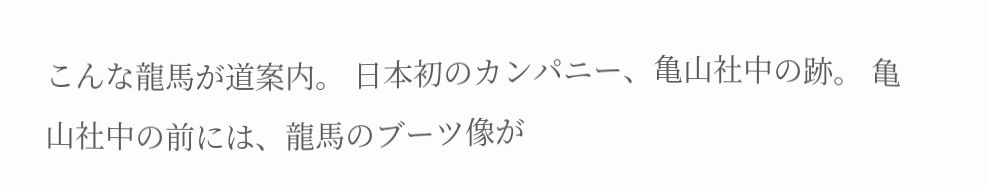こんな龍馬が道案内。 日本初のカンパニー、亀山社中の跡。 亀山社中の前には、龍馬のブーツ像が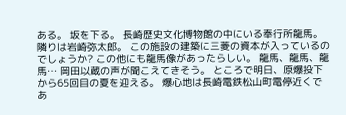ある。 坂を下る。 長崎歴史文化博物館の中にいる奉行所龍馬。 隣りは岩崎弥太郎。 この施設の建築に三菱の資本が入っているのでしょうか? この他にも龍馬像があったらしい。 龍馬、龍馬、龍馬… 岡田以蔵の声が聞こえてきそう。 ところで明日、原爆投下から65回目の夏を迎える。 爆心地は長崎電鉄松山町電停近くであ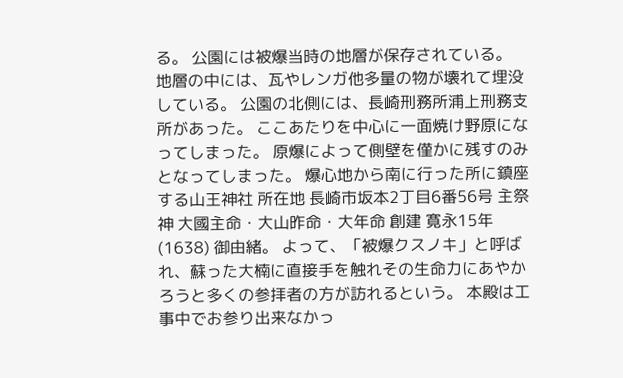る。 公園には被爆当時の地層が保存されている。 地層の中には、瓦やレンガ他多量の物が壊れて埋没している。 公園の北側には、長崎刑務所浦上刑務支所があった。 ここあたりを中心に一面焼け野原になってしまった。 原爆によって側壁を僅かに残すのみとなってしまった。 爆心地から南に行った所に鎮座する山王神社 所在地 長崎市坂本2丁目6番56号 主祭神 大國主命・大山昨命・大年命 創建 寛永15年(1638) 御由緒。 よって、「被爆クスノキ」と呼ばれ、蘇った大楠に直接手を触れその生命力にあやかろうと多くの参拝者の方が訪れるという。 本殿は工事中でお参り出来なかっ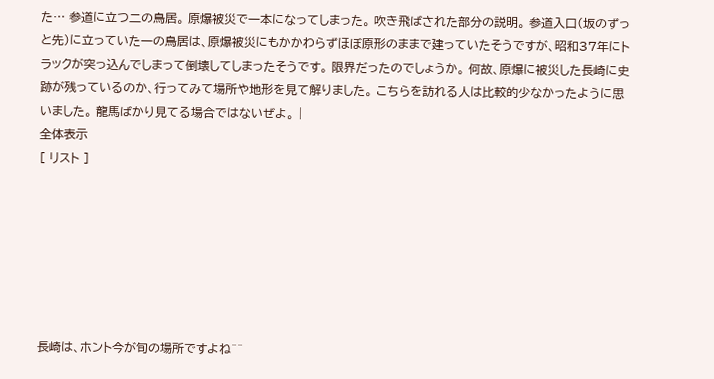た… 参道に立つ二の鳥居。 原爆被災で一本になってしまった。 吹き飛ばされた部分の説明。 参道入口(坂のずっと先)に立っていた一の鳥居は、原爆被災にもかかわらずほぼ原形のままで建っていたそうですが、昭和37年にトラックが突っ込んでしまって倒壊してしまったそうです。 限界だったのでしょうか。 何故、原爆に被災した長崎に史跡が残っているのか、行ってみて場所や地形を見て解りました。 こちらを訪れる人は比較的少なかったように思いました。 龍馬ばかり見てる場合ではないぜよ。 |
全体表示
[ リスト ]







長崎は、ホント今が旬の場所ですよね^^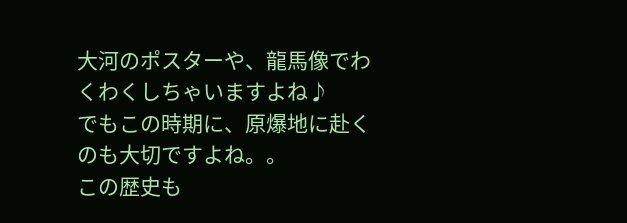大河のポスターや、龍馬像でわくわくしちゃいますよね♪
でもこの時期に、原爆地に赴くのも大切ですよね。。
この歴史も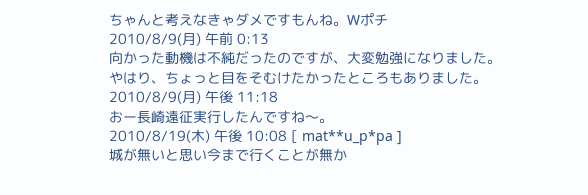ちゃんと考えなきゃダメですもんね。Wポチ
2010/8/9(月) 午前 0:13
向かった動機は不純だったのですが、大変勉強になりました。
やはり、ちょっと目をそむけたかったところもありました。
2010/8/9(月) 午後 11:18
おー長崎遠征実行したんですね〜。
2010/8/19(木) 午後 10:08 [ mat**u_p*pa ]
城が無いと思い今まで行くことが無か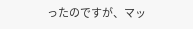ったのですが、マッ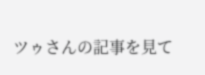ツゥさんの記事を見て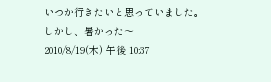いつか行きたいと思っていました。
しかし、暑かった〜
2010/8/19(木) 午後 10:37